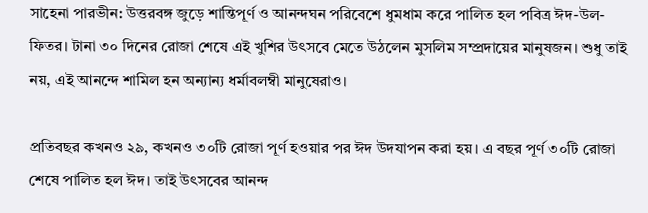সাহেনা পারভীন: উত্তরবঙ্গ জুড়ে শান্তিপূর্ণ ও আনন্দঘন পরিবেশে ধুমধাম করে পালিত হল পবিত্র ঈদ-উল-ফিতর। টানা ৩০ দিনের রোজা শেষে এই খুশির উৎসবে মেতে উঠলেন মুসলিম সম্প্রদায়ের মানুষজন। শুধু তাই নয়, এই আনন্দে শামিল হন অন্যান্য ধর্মাবলম্বী মানুষেরাও।

প্রতিবছর কখনও ২৯, কখনও ৩০টি রোজা পূর্ণ হওয়ার পর ঈদ উদযাপন করা হয়। এ বছর পূর্ণ ৩০টি রোজা শেষে পালিত হল ঈদ। তাই উৎসবের আনন্দ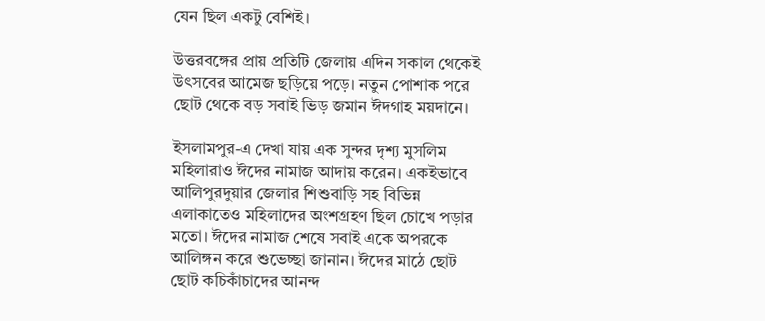যেন ছিল একটু বেশিই।

উত্তরবঙ্গের প্রায় প্রতিটি জেলায় এদিন সকাল থেকেই উৎসবের আমেজ ছড়িয়ে পড়ে। নতুন পোশাক পরে ছোট থেকে বড় সবাই ভিড় জমান ঈদগাহ ময়দানে।

ইসলামপুর-এ দেখা যায় এক সুন্দর দৃশ্য মুসলিম মহিলারাও ঈদের নামাজ আদায় করেন। একইভাবে আলিপুরদুয়ার জেলার শিশুবাড়ি সহ বিভিন্ন এলাকাতেও মহিলাদের অংশগ্রহণ ছিল চোখে পড়ার মতো। ঈদের নামাজ শেষে সবাই একে অপরকে আলিঙ্গন করে শুভেচ্ছা জানান। ঈদের মাঠে ছোট ছোট কচিকাঁচাদের আনন্দ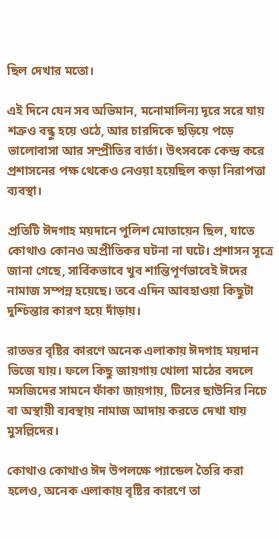ছিল দেখার মতো।

এই দিনে যেন সব অভিমান, মনোমালিন্য দূরে সরে যায় শত্রুও বন্ধু হয়ে ওঠে, আর চারদিকে ছড়িয়ে পড়ে ভালোবাসা আর সম্প্রীতির বার্তা। উৎসবকে কেন্দ্র করে প্রশাসনের পক্ষ থেকেও নেওয়া হয়েছিল কড়া নিরাপত্তা ব্যবস্থা।

প্রতিটি ঈদগাহ ময়দানে পুলিশ মোতায়েন ছিল, যাতে কোথাও কোনও অপ্রীতিকর ঘটনা না ঘটে। প্রশাসন সূত্রে জানা গেছে, সার্বিকভাবে খুব শান্তিপূর্ণভাবেই ঈদের নামাজ সম্পন্ন হয়েছে। তবে এদিন আবহাওয়া কিছুটা দুশ্চিন্তার কারণ হয়ে দাঁড়ায়।

রাতভর বৃষ্টির কারণে অনেক এলাকায় ঈদগাহ ময়দান ভিজে যায়। ফলে কিছু জায়গায় খোলা মাঠের বদলে মসজিদের সামনে ফাঁকা জায়গায়, টিনের ছাউনির নিচে বা অস্থায়ী ব্যবস্থায় নামাজ আদায় করতে দেখা যায় মুসল্লিদের।

কোথাও কোথাও ঈদ উপলক্ষে প্যান্ডেল তৈরি করা হলেও, অনেক এলাকায় বৃষ্টির কারণে তা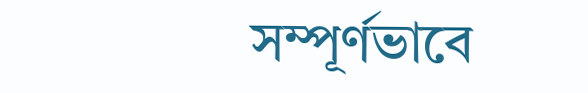সম্পূর্ণভাবে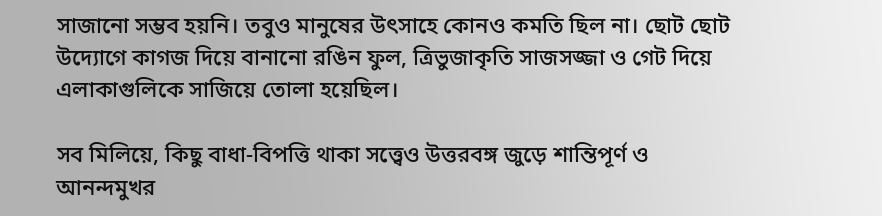সাজানো সম্ভব হয়নি। তবুও মানুষের উৎসাহে কোনও কমতি ছিল না। ছোট ছোট উদ্যোগে কাগজ দিয়ে বানানো রঙিন ফুল, ত্রিভুজাকৃতি সাজসজ্জা ও গেট দিয়ে এলাকাগুলিকে সাজিয়ে তোলা হয়েছিল।

সব মিলিয়ে, কিছু বাধা-বিপত্তি থাকা সত্ত্বেও উত্তরবঙ্গ জুড়ে শান্তিপূর্ণ ও আনন্দমুখর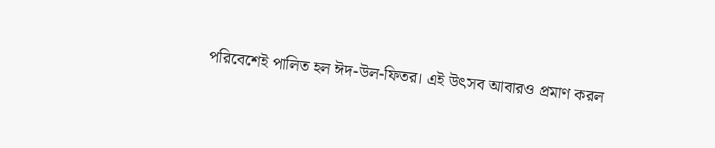পরিবেশেই পালিত হল ঈদ-উল-ফিতর। এই উৎসব আবারও প্রমাণ করল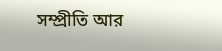সম্প্রীতি আর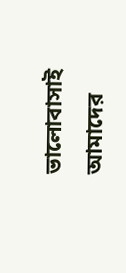ভালোবাসাই আমাদের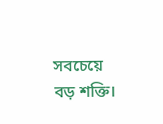সবচেয়ে বড় শক্তি।